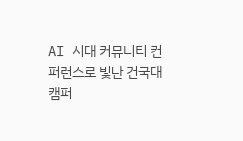AI 시대 커뮤니티 컨퍼런스로 빛난 건국대 캠퍼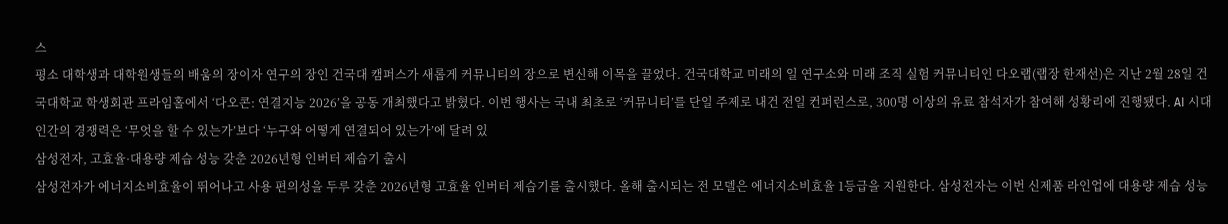스
평소 대학생과 대학원생들의 배움의 장이자 연구의 장인 건국대 캠퍼스가 새롭게 커뮤니티의 장으로 변신해 이목을 끌었다. 건국대학교 미래의 일 연구소와 미래 조직 실험 커뮤니티인 다오랩(랩장 한재선)은 지난 2월 28일 건국대학교 학생회관 프라임홀에서 ‘다오콘: 연결지능 2026’을 공동 개최했다고 밝혔다. 이번 행사는 국내 최초로 ‘커뮤니티’를 단일 주제로 내건 전일 컨퍼런스로, 300명 이상의 유료 참석자가 참여해 성황리에 진행됐다. AI 시대 인간의 경쟁력은 ‘무엇을 할 수 있는가’보다 ‘누구와 어떻게 연결되어 있는가’에 달려 있
삼성전자, 고효율·대용량 제습 성능 갖춘 2026년형 인버터 제습기 출시
삼성전자가 에너지소비효율이 뛰어나고 사용 편의성을 두루 갖춘 2026년형 고효율 인버터 제습기를 출시했다. 올해 출시되는 전 모델은 에너지소비효율 1등급을 지원한다. 삼성전자는 이번 신제품 라인업에 대용량 제습 성능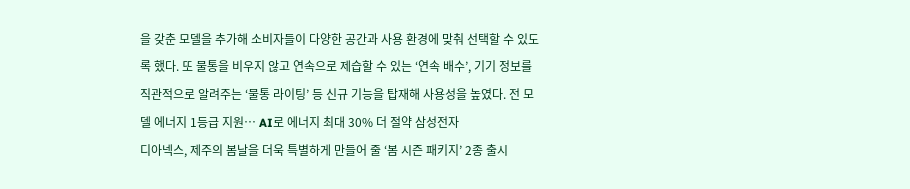을 갖춘 모델을 추가해 소비자들이 다양한 공간과 사용 환경에 맞춰 선택할 수 있도록 했다. 또 물통을 비우지 않고 연속으로 제습할 수 있는 ‘연속 배수’, 기기 정보를 직관적으로 알려주는 ‘물통 라이팅’ 등 신규 기능을 탑재해 사용성을 높였다. 전 모델 에너지 1등급 지원… AI로 에너지 최대 30% 더 절약 삼성전자
디아넥스, 제주의 봄날을 더욱 특별하게 만들어 줄 ‘봄 시즌 패키지’ 2종 출시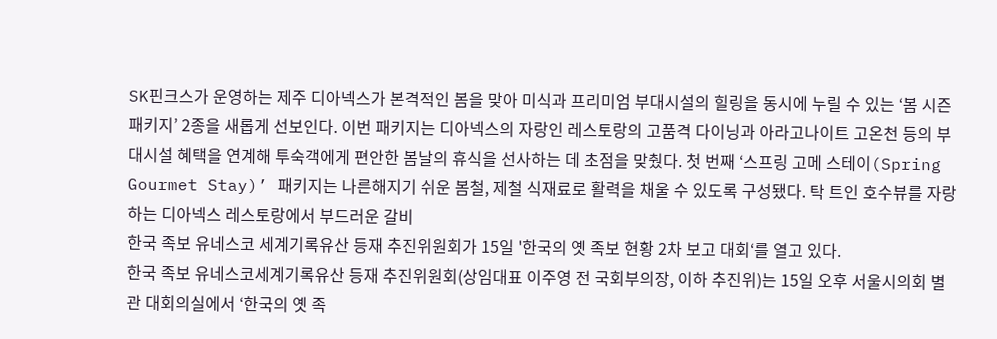SK핀크스가 운영하는 제주 디아넥스가 본격적인 봄을 맞아 미식과 프리미엄 부대시설의 힐링을 동시에 누릴 수 있는 ‘봄 시즌 패키지’ 2종을 새롭게 선보인다. 이번 패키지는 디아넥스의 자랑인 레스토랑의 고품격 다이닝과 아라고나이트 고온천 등의 부대시설 혜택을 연계해 투숙객에게 편안한 봄날의 휴식을 선사하는 데 초점을 맞췄다. 첫 번째 ‘스프링 고메 스테이(Spring Gourmet Stay)’ 패키지는 나른해지기 쉬운 봄철, 제철 식재료로 활력을 채울 수 있도록 구성됐다. 탁 트인 호수뷰를 자랑하는 디아넥스 레스토랑에서 부드러운 갈비
한국 족보 유네스코 세계기록유산 등재 추진위원회가 15일 '한국의 옛 족보 현황 2차 보고 대회‘를 열고 있다.
한국 족보 유네스코세계기록유산 등재 추진위원회(상임대표 이주영 전 국회부의장, 이하 추진위)는 15일 오후 서울시의회 별관 대회의실에서 ‘한국의 옛 족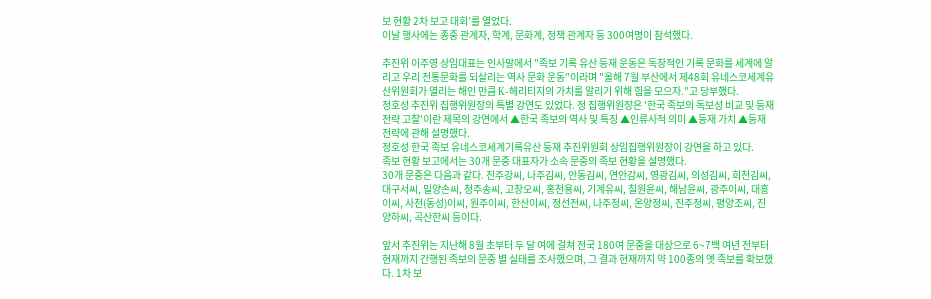보 현황 2차 보고 대회’를 열었다.
이날 행사에는 종중 관계자, 학계, 문화계, 정책 관계자 등 300여명이 참석했다.

추진위 이주영 상임대표는 인사말에서 "족보 기록 유산 등재 운동은 독창적인 기록 문화를 세계에 알리고 우리 전통문화를 되살리는 역사 문화 운동"이라며 "올해 7월 부산에서 제48회 유네스코세계유산위원회가 열리는 해인 만큼 K-헤리티지의 가치를 알리기 위해 힘을 모으자."고 당부했다.
정호성 추진위 집행위원장의 특별 강연도 있었다. 정 집행위원장은 '한국 족보의 독보성 비교 및 등재 전략 고찰'이란 제목의 강연에서 ▲한국 족보의 역사 및 특징 ▲인류사적 의미 ▲등재 가치 ▲등재 전략에 관해 설명했다.
정호성 한국 족보 유네스코세계기록유산 등재 추진위원회 상임집행위원장이 강연을 하고 있다.
족보 현황 보고에서는 30개 문중 대표자가 소속 문중의 족보 현황을 설명했다.
30개 문중은 다음과 같다. 진주강씨, 나주김씨, 안동김씨, 연안감씨, 영광김씨, 의성김씨, 희천김씨, 대구서씨, 밀양손씨, 청주송씨, 고창오씨, 홍천용씨, 기계유씨, 칠원윤씨, 해남윤씨, 광주이씨, 대흥이씨, 사천(동성)이씨, 원주이씨, 한산이씨, 정선전씨, 나주정씨, 온양정씨, 진주정씨, 평양조씨, 진양하씨, 곡산한씨 등이다.

앞서 추진위는 지난해 8월 초부터 두 달 여에 걸쳐 전국 180여 문중을 대상으로 6~7백 여년 전부터 현재까지 간행된 족보의 문중 별 실태를 조사했으며, 그 결과 현재까지 약 100종의 옛 족보를 확보했다. 1차 보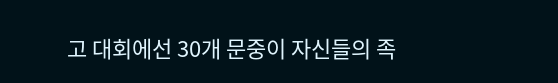고 대회에선 30개 문중이 자신들의 족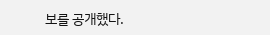보를 공개했다.